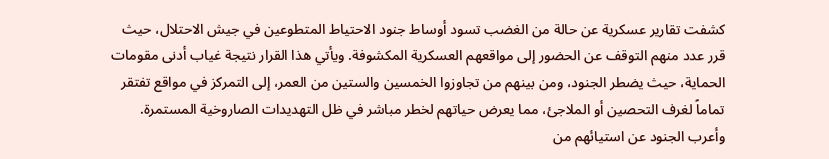كشفت تقارير عسكرية عن حالة من الغضب تسود أوساط جنود الاحتياط المتطوعين في جيش الاحتلال، حيث قرر عدد منهم التوقف عن الحضور إلى مواقعهم العسكرية المكشوفة. ويأتي هذا القرار نتيجة غياب أدنى مقومات الحماية، حيث يضطر الجنود، ومن بينهم من تجاوزوا الخمسين والستين من العمر، إلى التمركز في مواقع تفتقر تماماً لغرف التحصين أو الملاجئ، مما يعرض حياتهم لخطر مباشر في ظل التهديدات الصاروخية المستمرة.
وأعرب الجنود عن استيائهم من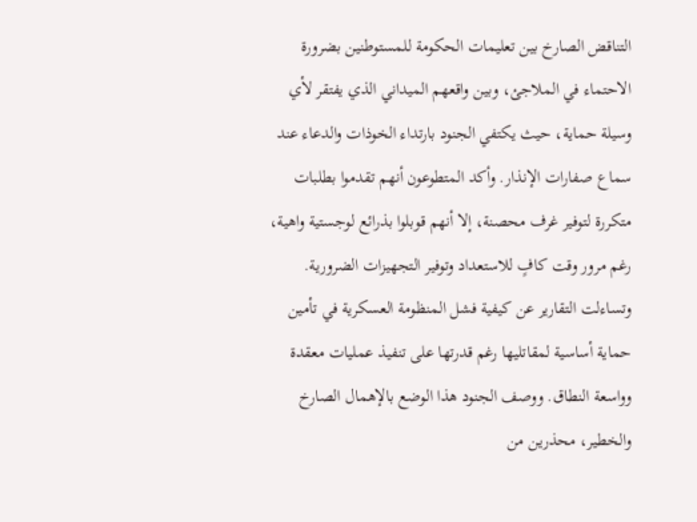التناقض الصارخ بين تعليمات الحكومة للمستوطنين بضرورة الاحتماء في الملاجئ، وبين واقعهم الميداني الذي يفتقر لأي وسيلة حماية، حيث يكتفي الجنود بارتداء الخوذات والدعاء عند سماع صفارات الإنذار. وأكد المتطوعون أنهم تقدموا بطلبات متكررة لتوفير غرف محصنة، إلا أنهم قوبلوا بذرائع لوجستية واهية، رغم مرور وقت كافٍ للاستعداد وتوفير التجهيزات الضرورية.
وتساءلت التقارير عن كيفية فشل المنظومة العسكرية في تأمين حماية أساسية لمقاتليها رغم قدرتها على تنفيذ عمليات معقدة وواسعة النطاق. ووصف الجنود هذا الوضع بالإهمال الصارخ والخطير، محذرين من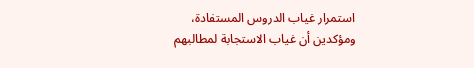استمرار غياب الدروس المستفادة، ومؤكدين أن غياب الاستجابة لمطالبهم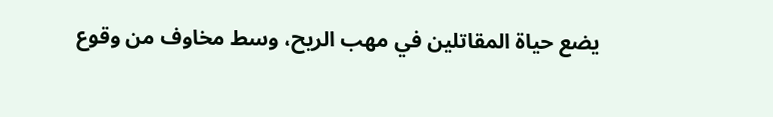يضع حياة المقاتلين في مهب الريح، وسط مخاوف من وقوع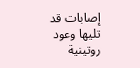إصابات قد تليها وعود روتينية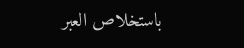باستخلاص العبر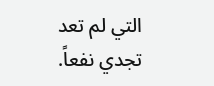التي لم تعد تجدي نفعاً.